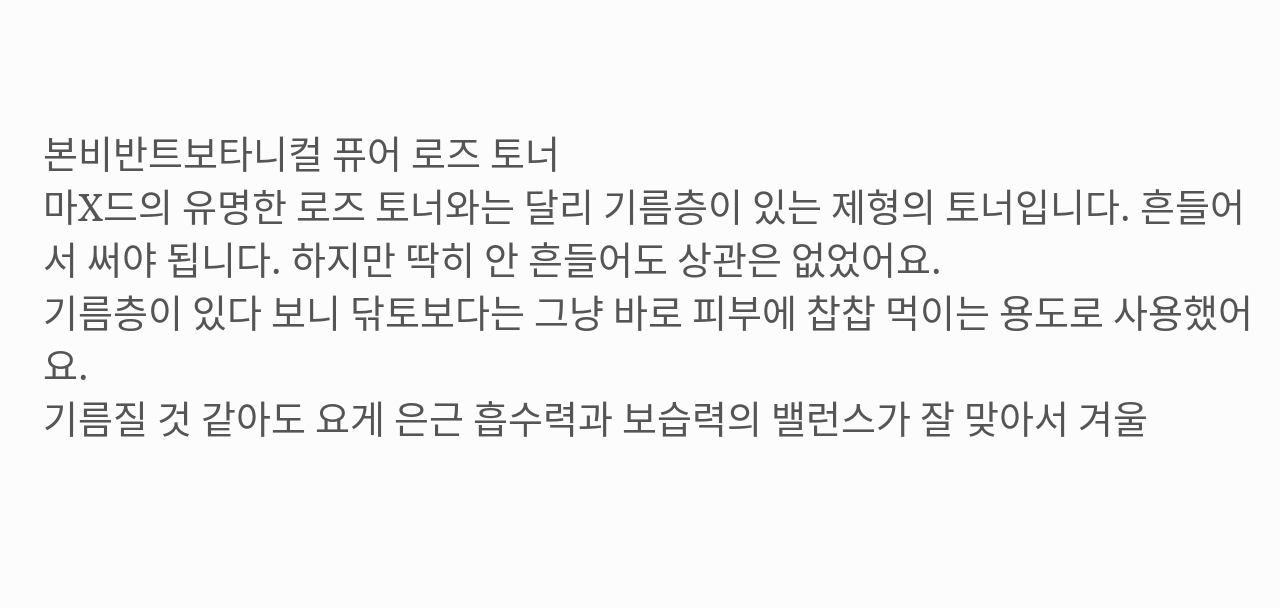본비반트보타니컬 퓨어 로즈 토너
마X드의 유명한 로즈 토너와는 달리 기름층이 있는 제형의 토너입니다. 흔들어서 써야 됩니다. 하지만 딱히 안 흔들어도 상관은 없었어요.
기름층이 있다 보니 닦토보다는 그냥 바로 피부에 찹찹 먹이는 용도로 사용했어요.
기름질 것 같아도 요게 은근 흡수력과 보습력의 밸런스가 잘 맞아서 겨울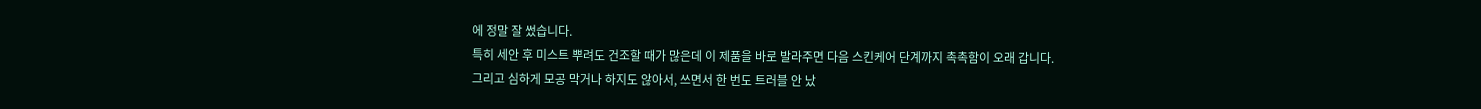에 정말 잘 썼습니다.
특히 세안 후 미스트 뿌려도 건조할 때가 많은데 이 제품을 바로 발라주면 다음 스킨케어 단계까지 촉촉함이 오래 갑니다.
그리고 심하게 모공 막거나 하지도 않아서, 쓰면서 한 번도 트러블 안 났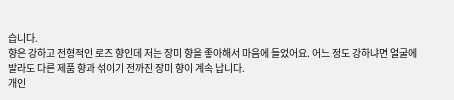습니다.
향은 강하고 전형적인 로즈 향인데 저는 장미 향을 좋아해서 마음에 들었어요. 어느 정도 강하냐면 얼굴에 발라도 다른 제품 향과 섞이기 전까진 장미 향이 계속 납니다.
개인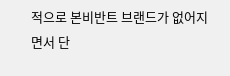적으로 본비반트 브랜드가 없어지면서 단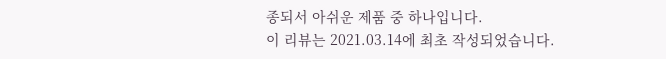종되서 아쉬운 제품 중 하나입니다.
이 리뷰는 2021.03.14에 최초 작성되었습니다.